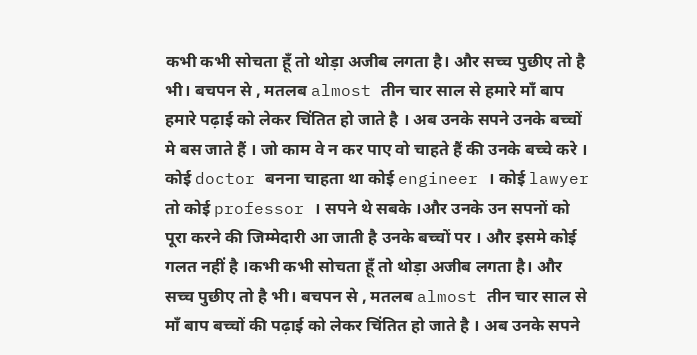कभी कभी सोचता हूँ तो थोड़ा अजीब लगता है। और सच्च पुछीए तो है भी। बचपन से , मतलब almost तीन चार साल से हमारे माँ बाप हमारे पढ़ाई को लेकर चिंतित हो जाते है । अब उनके सपने उनके बच्चों मे बस जाते हैं । जो काम वे न कर पाए वो चाहते हैं की उनके बच्चे करे । कोई doctor बनना चाहता था कोई engineer । कोई lawyer तो कोई professor । सपने थे सबके ।और उनके उन सपनों को पूरा करने की जिम्मेदारी आ जाती है उनके बच्चों पर । और इसमे कोई गलत नहीं है ।कभी कभी सोचता हूँ तो थोड़ा अजीब लगता है। और सच्च पुछीए तो है भी। बचपन से , मतलब almost तीन चार साल से माँ बाप बच्चों की पढ़ाई को लेकर चिंतित हो जाते है । अब उनके सपने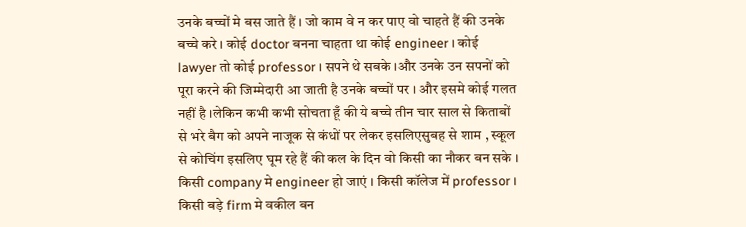उनके बच्चों मे बस जाते हैं । जो काम वे न कर पाए वो चाहते हैं की उनके बच्चे करे । कोई doctor बनना चाहता था कोई engineer । कोई lawyer तो कोई professor । सपने थे सबके ।और उनके उन सपनों को पूरा करने की जिम्मेदारी आ जाती है उनके बच्चों पर । और इसमे कोई गलत नहीं है ।लेकिन कभी कभी सोचता हूँ की ये बच्चे तीन चार साल से किताबों से भरे बैग को अपने नाजूक से कंधों पर लेकर इसलिएसुबह से शाम , स्कूल से कोचिंग इसलिए घूम रहे हैं की कल के दिन वो किसी का नौकर बन सके । किसी company मे engineer हो जाएं । किसी कॉलेज में professor । किसी बड़े firm मे वकील बन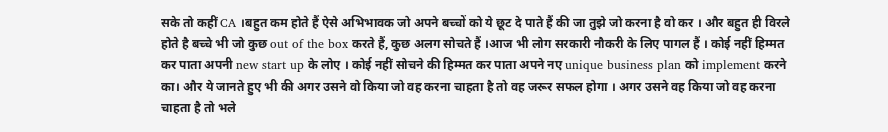सके तो कहीं CA ।बहुत कम होते हैं ऐसे अभिभावक जो अपने बच्चों को ये छूट दे पाते हैं की जा तुझे जो करना है वो कर । और बहुत ही विरले होते है बच्चे भी जो कुछ out of the box करते हैं, कुछ अलग सोचते हैं ।आज भी लोग सरकारी नौकरी के लिए पागल हैं । कोई नहीं हिम्मत कर पाता अपनी new start up के लोए । कोई नहीं सोचने की हिम्मत कर पाता अपने नए unique business plan को implement करने का। और ये जानते हुए भी की अगर उसने वो किया जो वह करना चाहता है तो वह जरूर सफल होगा । अगर उसने वह किया जो वह करना चाहता है तो भले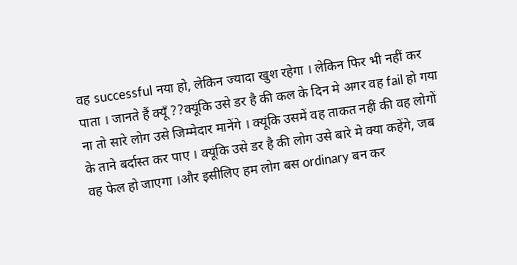वह successful नया हो, लेकिन ज्यादा खुश रहेगा । लेकिन फिर भी नहीं कर पाता । जानते हैं क्यूँ ??क्यूंकि उसे डर है की कल के दिन मे अगर वह fail हो गया ना तो सारे लोग उसे जिम्मेदार मानेंगे । क्यूंकि उसमें वह ताकत नहीं की वह लोगों के ताने बर्दास्त कर पाए । क्यूंकि उसे डर है की लोग उसे बारे मे क्या कहेंगे, जब वह फेल हो जाएगा ।और इसीलिए हम लोग बस ordinary बन कर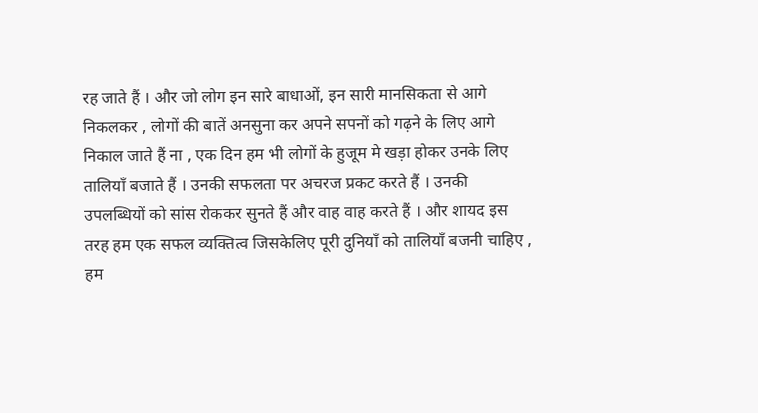रह जाते हैं । और जो लोग इन सारे बाधाओं, इन सारी मानसिकता से आगे निकलकर , लोगों की बातें अनसुना कर अपने सपनों को गढ़ने के लिए आगे निकाल जाते हैं ना , एक दिन हम भी लोगों के हुजूम मे खड़ा होकर उनके लिए तालियाँ बजाते हैं । उनकी सफलता पर अचरज प्रकट करते हैं । उनकी उपलब्धियों को सांस रोककर सुनते हैं और वाह वाह करते हैं । और शायद इस तरह हम एक सफल व्यक्तित्व जिसकेलिए पूरी दुनियाँ को तालियाँ बजनी चाहिए , हम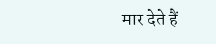मार देते हैं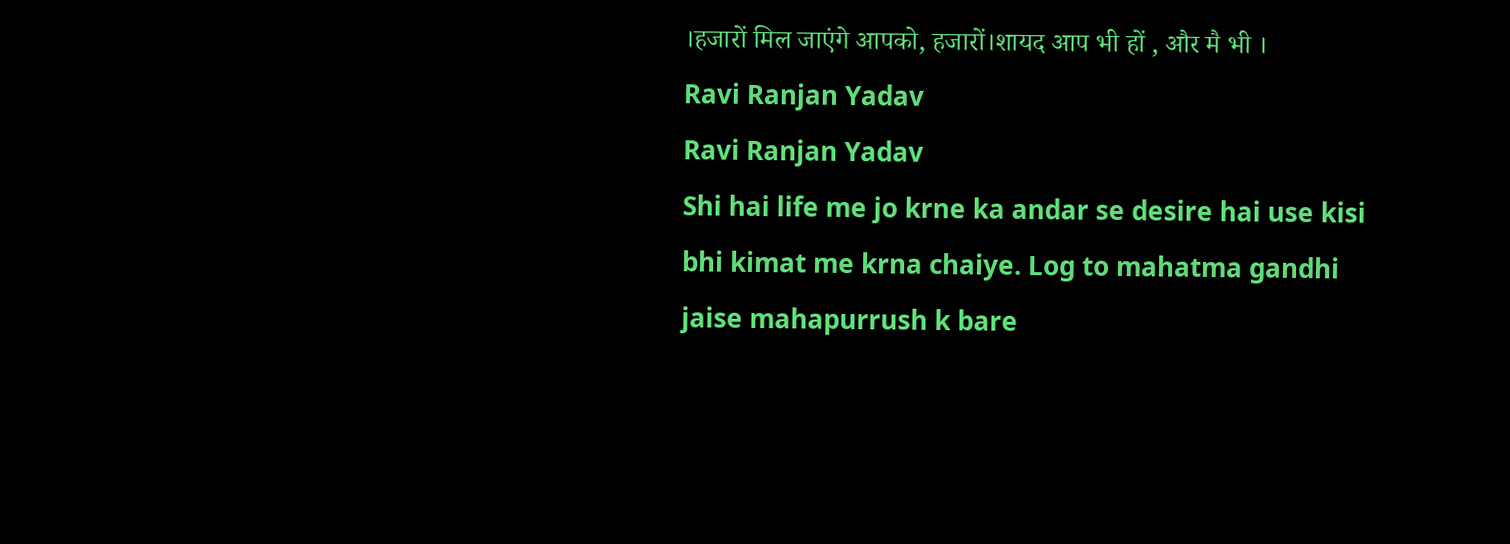।हजारों मिल जाएंगे आपको, हजारों।शायद आप भी हों , और मै भी ।
Ravi Ranjan Yadav
Ravi Ranjan Yadav
Shi hai life me jo krne ka andar se desire hai use kisi bhi kimat me krna chaiye. Log to mahatma gandhi jaise mahapurrush k bare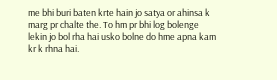me bhi buri baten krte hain jo satya or ahinsa k marg pr chalte the. To hm pr bhi log bolenge lekin jo bol rha hai usko bolne do hme apna kam kr k rhna hai.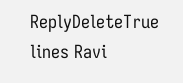ReplyDeleteTrue lines Ravi